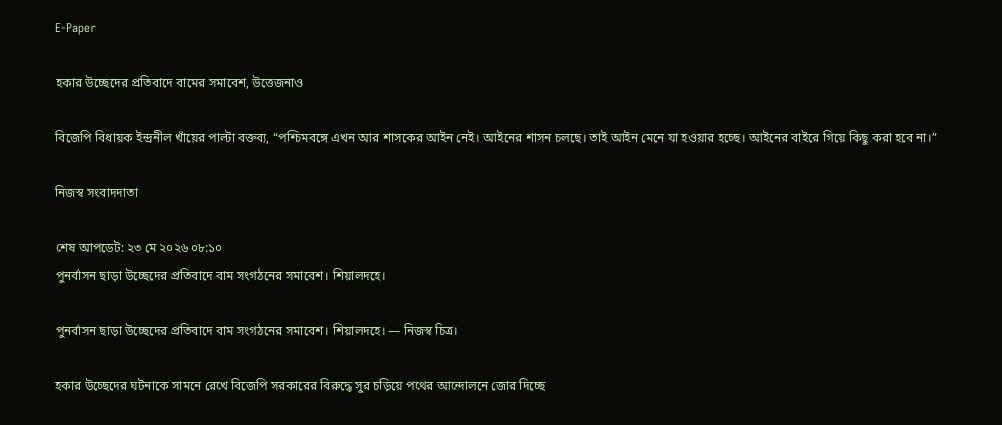E-Paper

হকার উচ্ছেদের প্রতিবাদে বামের সমাবেশ, উত্তেজনাও

বিজেপি বিধায়ক ইন্দ্রনীল খাঁয়ের পাল্টা বক্তব্য, “পশ্চিমবঙ্গে এখন আর শাসকের আইন নেই। আইনের শাসন চলছে। তাই আইন মেনে যা হওয়ার হচ্ছে। আইনের বাইরে গিয়ে কিছু করা হবে না।”

নিজস্ব সংবাদদাতা

শেষ আপডেট: ২৩ মে ২০২৬ ০৮:১০
পুনর্বাসন ছাড়া উচ্ছেদের প্রতিবাদে বাম সংগঠনের সমাবেশ। শিয়ালদহে।

পুনর্বাসন ছাড়া উচ্ছেদের প্রতিবাদে বাম সংগঠনের সমাবেশ। শিয়ালদহে। — নিজস্ব চিত্র।

হকার উচ্ছেদের ঘটনাকে সামনে রেখে বিজেপি সরকারের বিরুদ্ধে সুর চড়িয়ে পথের আন্দোলনে জোর দিচ্ছে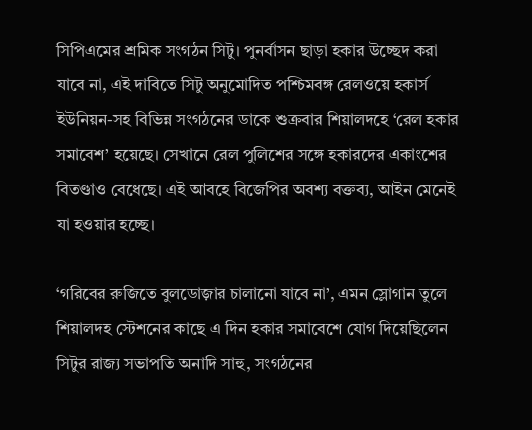সিপিএমের শ্রমিক সংগঠন সিটু। পুনর্বাসন ছাড়া হকার উচ্ছেদ করা যাবে না, এই দাবিতে সিটু অনুমোদিত পশ্চিমবঙ্গ রেলওয়ে হকার্স ইউনিয়ন-সহ বিভিন্ন সংগঠনের ডাকে শুক্রবার শিয়ালদহে ‘রেল হকার সমাবেশ’ হয়েছে। সেখানে রেল পুলিশের সঙ্গে হকারদের একাংশের বিতণ্ডাও বেধেছে। এই আবহে বিজেপির অবশ্য বক্তব্য, আইন মেনেই যা হওয়ার হচ্ছে।

‘গরিবের রুজিতে বুলডোজ়ার চালানো যাবে না’, এমন স্লোগান তুলে শিয়ালদহ স্টেশনের কাছে এ দিন হকার সমাবেশে যোগ দিয়েছিলেন সিটুর রাজ্য সভাপতি অনাদি সাহু, সংগঠনের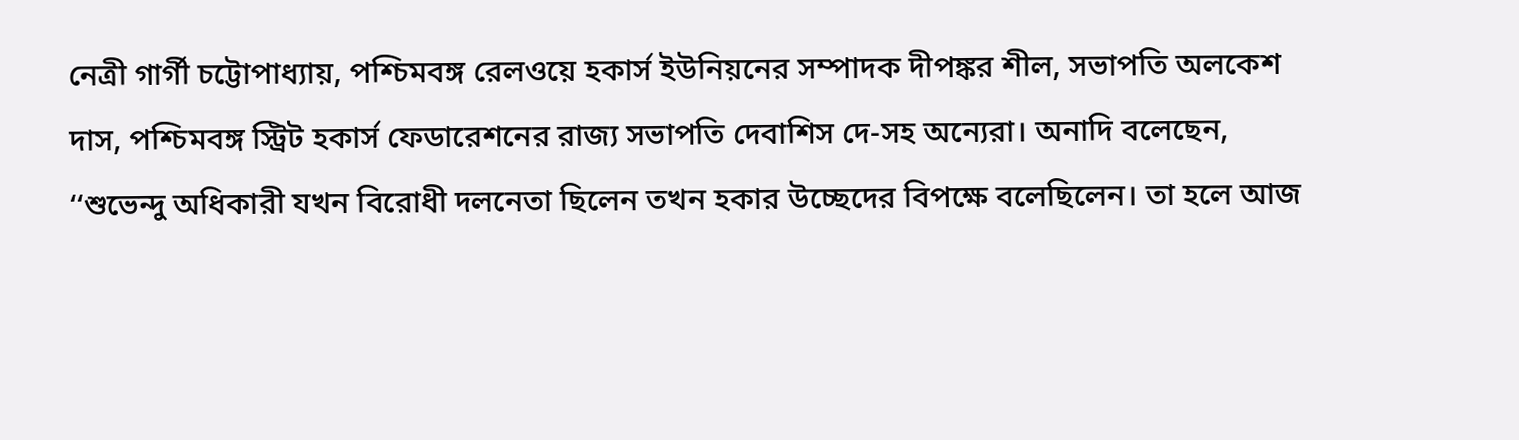নেত্রী গার্গী চট্টোপাধ্যায়, পশ্চিমবঙ্গ রেলওয়ে হকার্স ইউনিয়নের সম্পাদক দীপঙ্কর শীল, সভাপতি অলকেশ দাস, পশ্চিমবঙ্গ স্ট্রিট হকার্স ফেডারেশনের রাজ্য সভাপতি দেবাশিস দে-সহ অন্যেরা। অনাদি বলেছেন, ‘‘শুভেন্দু অধিকারী যখন বিরোধী দলনেতা ছিলেন তখন হকার উচ্ছেদের বিপক্ষে বলেছিলেন। তা হলে আজ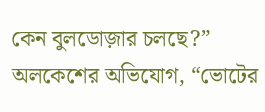কেন বুলডোজ়ার চলছে?” অলকেশের অভিযোগ, “ভোটের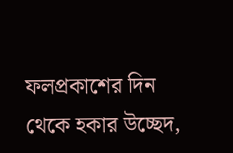ফলপ্রকাশের দিন থেকে হকার উচ্ছেদ,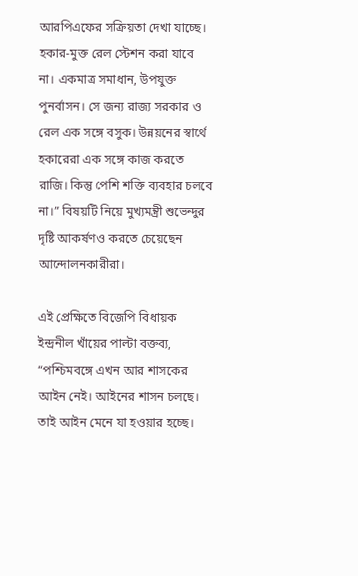আরপিএফের সক্রিয়তা দেখা যাচ্ছে। হকার-মুক্ত রেল স্টেশন করা যাবে না। একমাত্র সমাধান, উপযুক্ত পুনর্বাসন। সে জন্য রাজ্য সরকার ও রেল এক সঙ্গে বসুক। উন্নয়নের স্বার্থে হকারেরা এক সঙ্গে কাজ করতে রাজি। কিন্তু পেশি শক্তি ব্যবহার চলবে না।” বিষয়টি নিয়ে মুখ্যমন্ত্রী শুভেন্দুর দৃষ্টি আকর্ষণও করতে চেয়েছেন আন্দোলনকারীরা।

এই প্রেক্ষিতে বিজেপি বিধায়ক ইন্দ্রনীল খাঁয়ের পাল্টা বক্তব্য, “পশ্চিমবঙ্গে এখন আর শাসকের আইন নেই। আইনের শাসন চলছে। তাই আইন মেনে যা হওয়ার হচ্ছে।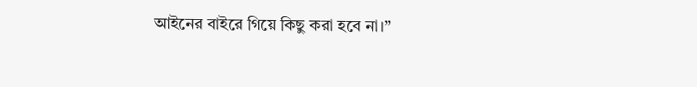আইনের বাইরে গিয়ে কিছু করা হবে না।”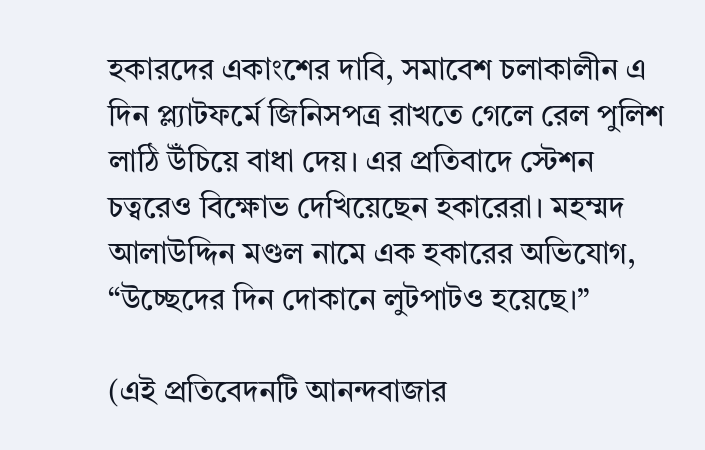হকারদের একাংশের দাবি, সমাবেশ চলাকালীন এ দিন প্ল্যাটফর্মে জিনিসপত্র রাখতে গেলে রেল পুলিশ লাঠি উঁচিয়ে বাধা দেয়। এর প্রতিবাদে স্টেশন চত্বরেও বিক্ষোভ দেখিয়েছেন হকারেরা। মহম্মদ আলাউদ্দিন মণ্ডল নামে এক হকারের অভিযোগ, “উচ্ছেদের দিন দোকানে লুটপাটও হয়েছে।”

(এই প্রতিবেদনটি আনন্দবাজার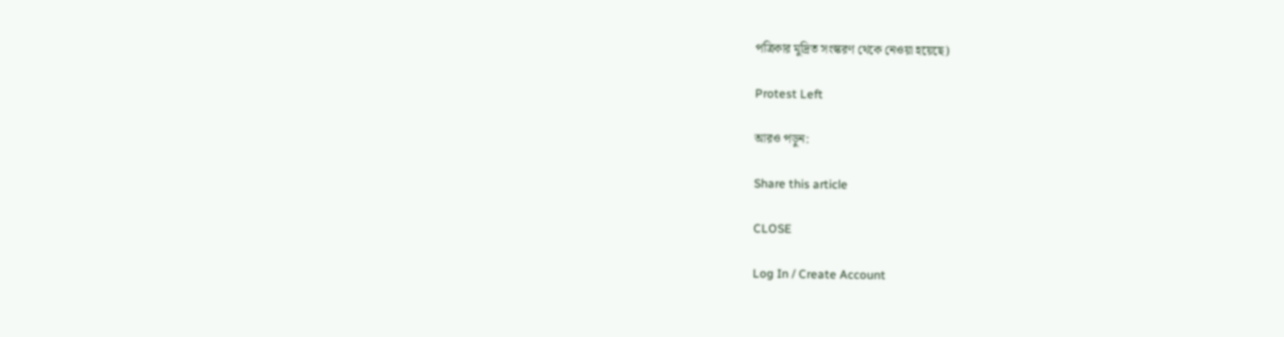পত্রিকার মুদ্রিত সংস্করণ থেকে নেওয়া হয়েছে)

Protest Left

আরও পড়ুন:

Share this article

CLOSE

Log In / Create Account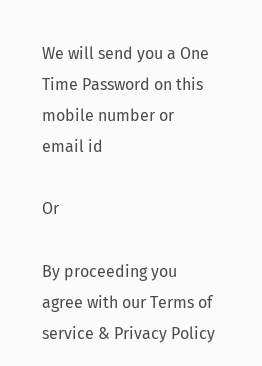We will send you a One Time Password on this mobile number or email id

Or

By proceeding you agree with our Terms of service & Privacy Policy